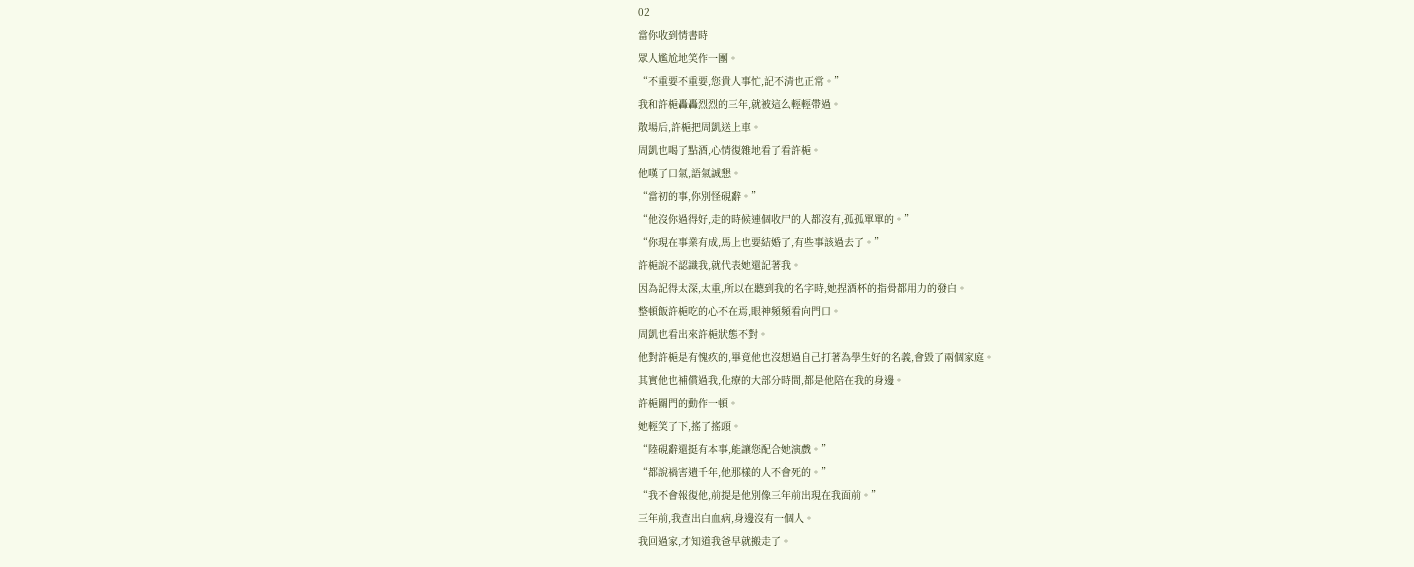02
當你收到情書時
眾人尷尬地笑作一團。
“不重要不重要,您貴人事忙,記不清也正常。”
我和許梔轟轟烈烈的三年,就被這么輕輕帶過。
散場后,許梔把周凱送上車。
周凱也喝了點酒,心情復雜地看了看許梔。
他嘆了口氣,語氣誠懇。
“當初的事,你別怪硯辭。”
“他沒你過得好,走的時候連個收尸的人都沒有,孤孤單單的。”
“你現在事業有成,馬上也要結婚了,有些事該過去了。”
許梔說不認識我,就代表她還記著我。
因為記得太深,太重,所以在聽到我的名字時,她捏酒杯的指骨都用力的發白。
整頓飯許梔吃的心不在焉,眼神頻頻看向門口。
周凱也看出來許梔狀態不對。
他對許梔是有愧疚的,畢竟他也沒想過自己打著為學生好的名義,會毀了兩個家庭。
其實他也補償過我,化療的大部分時間,都是他陪在我的身邊。
許梔關門的動作一頓。
她輕笑了下,搖了搖頭。
“陸硯辭還挺有本事,能讓您配合她演戲。”
“都說禍害遺千年,他那樣的人不會死的。”
“我不會報復他,前提是他別像三年前出現在我面前。”
三年前,我查出白血病,身邊沒有一個人。
我回過家,才知道我爸早就搬走了。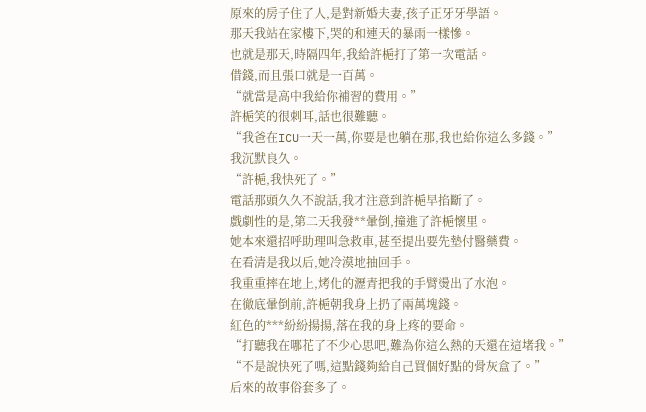原來的房子住了人,是對新婚夫妻,孩子正牙牙學語。
那天我站在家樓下,哭的和連天的暴雨一樣慘。
也就是那天,時隔四年,我給許梔打了第一次電話。
借錢,而且張口就是一百萬。
“就當是高中我給你補習的費用。”
許梔笑的很刺耳,話也很難聽。
“我爸在ICU一天一萬,你要是也躺在那,我也給你這么多錢。”
我沉默良久。
“許梔,我快死了。”
電話那頭久久不說話,我才注意到許梔早掐斷了。
戲劇性的是,第二天我發**暈倒,撞進了許梔懷里。
她本來還招呼助理叫急救車,甚至提出要先墊付醫藥費。
在看清是我以后,她冷漠地抽回手。
我重重摔在地上,烤化的瀝青把我的手臂燙出了水泡。
在徹底暈倒前,許梔朝我身上扔了兩萬塊錢。
紅色的***紛紛揚揚,落在我的身上疼的要命。
“打聽我在哪花了不少心思吧,難為你這么熱的天還在這堵我。”
“不是說快死了嗎,這點錢夠給自己買個好點的骨灰盒了。”
后來的故事俗套多了。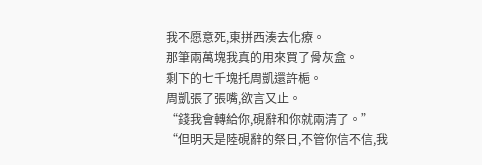我不愿意死,東拼西湊去化療。
那筆兩萬塊我真的用來買了骨灰盒。
剩下的七千塊托周凱還許梔。
周凱張了張嘴,欲言又止。
“錢我會轉給你,硯辭和你就兩清了。”
“但明天是陸硯辭的祭日,不管你信不信,我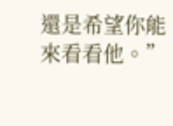還是希望你能來看看他。”